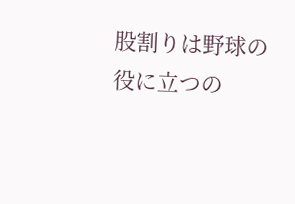股割りは野球の役に立つの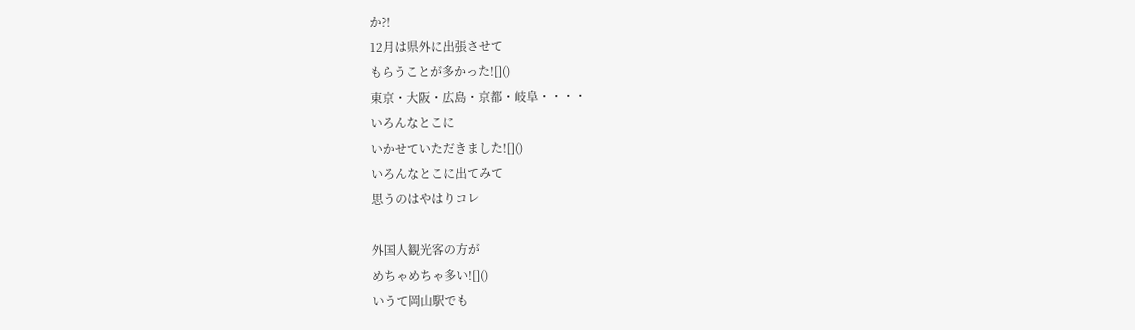か?!
12月は県外に出張させて
もらうことが多かった![]()
東京・大阪・広島・京都・岐阜・・・・
いろんなとこに
いかせていただきました![]()
いろんなとこに出てみて
思うのはやはりコレ

外国人観光客の方が
めちゃめちゃ多い![]()
いうて岡山駅でも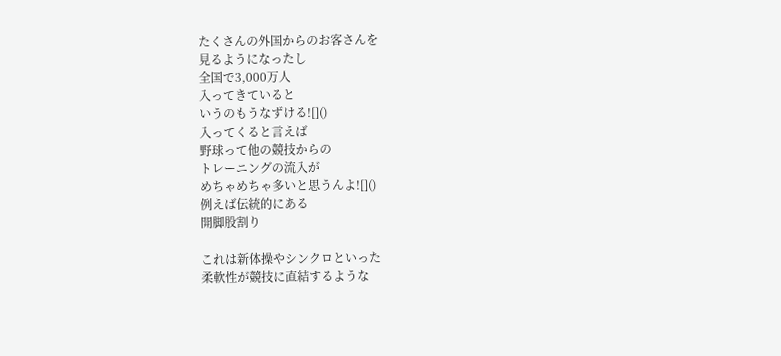たくさんの外国からのお客さんを
見るようになったし
全国で3,000万人
入ってきていると
いうのもうなずける![]()
入ってくると言えば
野球って他の競技からの
トレーニングの流入が
めちゃめちゃ多いと思うんよ![]()
例えば伝統的にある
開脚股割り

これは新体操やシンクロといった
柔軟性が競技に直結するような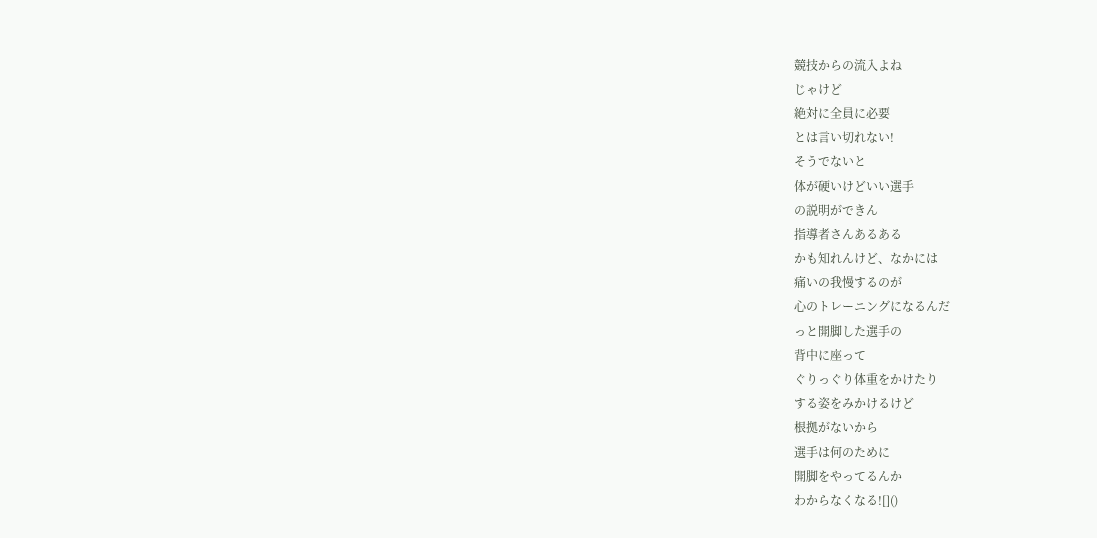競技からの流入よね
じゃけど
絶対に全員に必要
とは言い切れない!
そうでないと
体が硬いけどいい選手
の説明ができん
指導者さんあるある
かも知れんけど、なかには
痛いの我慢するのが
心のトレーニングになるんだ
っと開脚した選手の
背中に座って
ぐりっぐり体重をかけたり
する姿をみかけるけど
根拠がないから
選手は何のために
開脚をやってるんか
わからなくなる![]()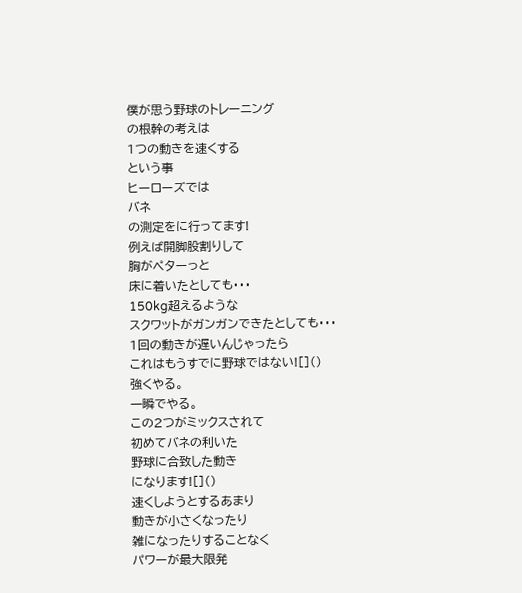僕が思う野球のトレーニング
の根幹の考えは
1つの動きを速くする
という事
ヒーローズでは
バネ
の測定をに行ってます!
例えば開脚股割りして
胸がペターっと
床に着いたとしても・・・
150kg超えるような
スクワットがガンガンできたとしても・・・
1回の動きが遅いんじゃったら
これはもうすでに野球ではない![]()
強くやる。
一瞬でやる。
この2つがミックスされて
初めてバネの利いた
野球に合致した動き
になります![]()
速くしようとするあまり
動きが小さくなったり
雑になったりすることなく
パワーが最大限発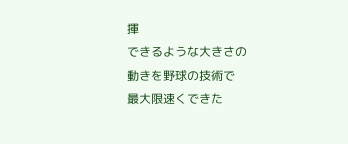揮
できるような大きさの
動きを野球の技術で
最大限速くできた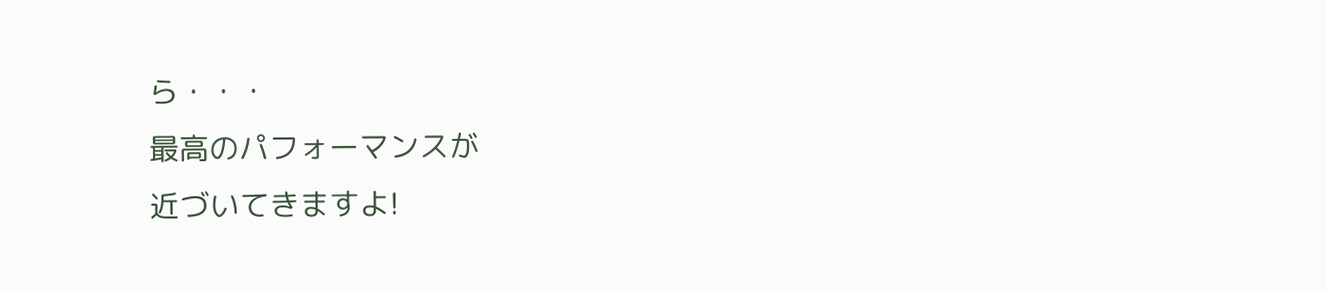ら・・・
最高のパフォーマンスが
近づいてきますよ!